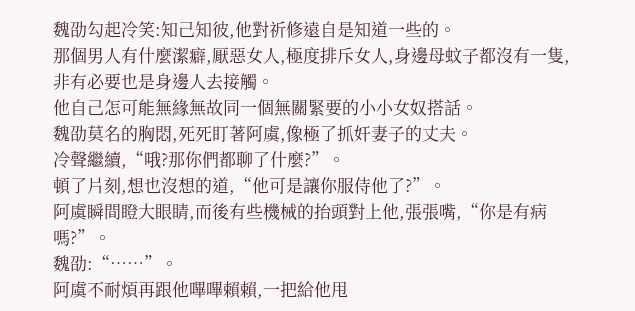魏劭勾起冷笑:知己知彼,他對祈修遠自是知道一些的。
那個男人有什麼潔癖,厭惡女人,極度排斥女人,身邊母蚊子都沒有一隻,非有必要也是身邊人去接觸。
他自己怎可能無緣無故同一個無關緊要的小小女奴搭話。
魏劭莫名的胸悶,死死盯著阿虞,像極了抓奸妻子的丈夫。
冷聲繼續,“哦?那你們都聊了什麼?”。
頓了片刻,想也沒想的道,“他可是讓你服侍他了?”。
阿虞瞬間瞪大眼睛,而後有些機械的抬頭對上他,張張嘴,“你是有病嗎?”。
魏劭:“……”。
阿虞不耐煩再跟他嗶嗶賴賴,一把給他甩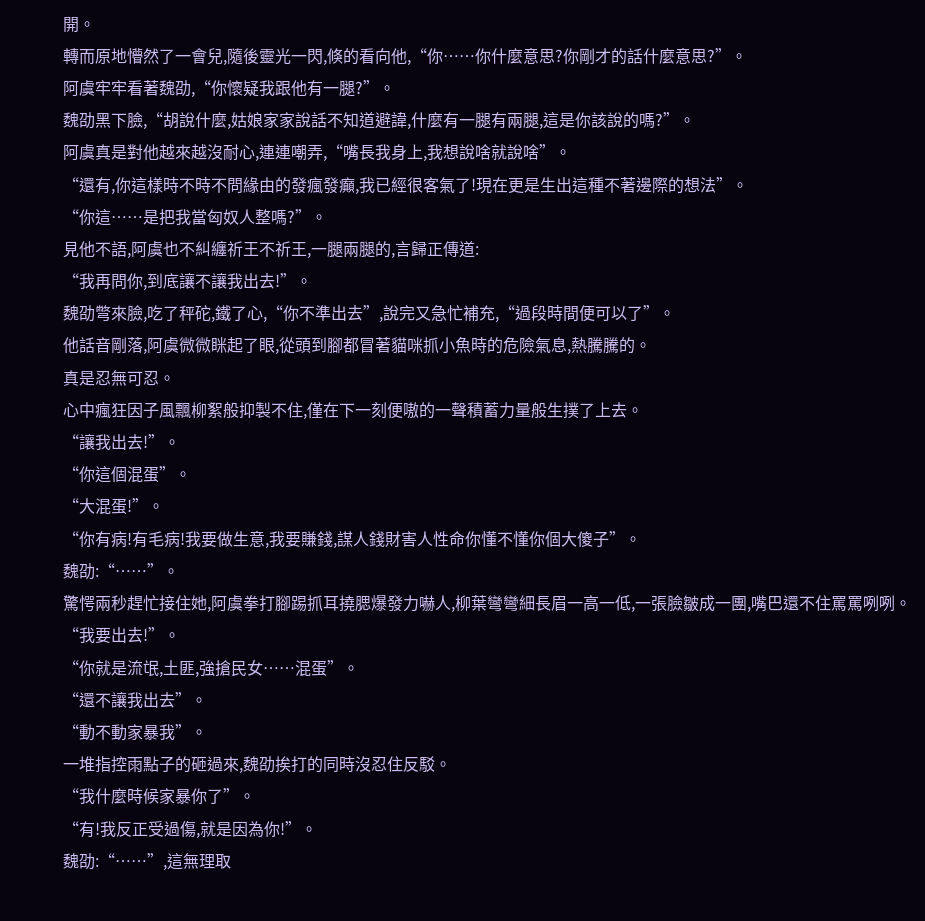開。
轉而原地懵然了一會兒,隨後靈光一閃,倏的看向他,“你……你什麼意思?你剛才的話什麼意思?”。
阿虞牢牢看著魏劭,“你懷疑我跟他有一腿?”。
魏劭黑下臉,“胡說什麼,姑娘家家說話不知道避諱,什麼有一腿有兩腿,這是你該說的嗎?”。
阿虞真是對他越來越沒耐心,連連嘲弄,“嘴長我身上,我想說啥就說啥”。
“還有,你這樣時不時不問緣由的發瘋發癲,我已經很客氣了!現在更是生出這種不著邊際的想法”。
“你這……是把我當匈奴人整嗎?”。
見他不語,阿虞也不糾纏祈王不祈王,一腿兩腿的,言歸正傳道:
“我再問你,到底讓不讓我出去!”。
魏劭彆來臉,吃了秤砣,鐵了心,“你不準出去”,說完又急忙補充,“過段時間便可以了”。
他話音剛落,阿虞微微眯起了眼,從頭到腳都冒著貓咪抓小魚時的危險氣息,熱騰騰的。
真是忍無可忍。
心中瘋狂因子風飄柳絮般抑製不住,僅在下一刻便嗷的一聲積蓄力量般生撲了上去。
“讓我出去!”。
“你這個混蛋”。
“大混蛋!”。
“你有病!有毛病!我要做生意,我要賺錢,謀人錢財害人性命你懂不懂你個大傻子”。
魏劭:“……”。
驚愕兩秒趕忙接住她,阿虞拳打腳踢抓耳撓腮爆發力嚇人,柳葉彎彎細長眉一高一低,一張臉皺成一團,嘴巴還不住罵罵咧咧。
“我要出去!”。
“你就是流氓,土匪,強搶民女……混蛋”。
“還不讓我出去”。
“動不動家暴我”。
一堆指控雨點子的砸過來,魏劭挨打的同時沒忍住反駁。
“我什麼時候家暴你了”。
“有!我反正受過傷,就是因為你!”。
魏劭:“……”,這無理取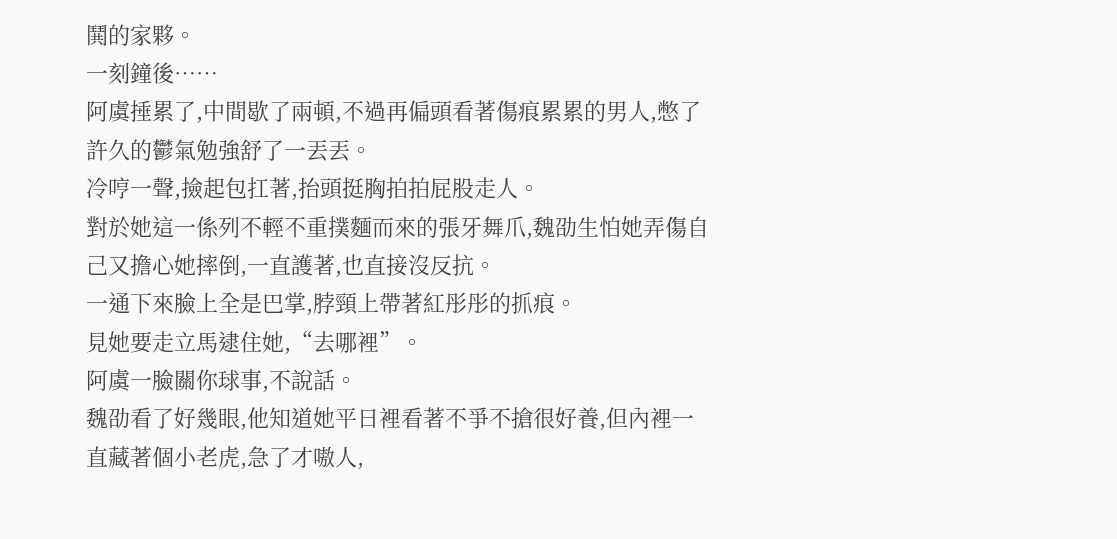鬨的家夥。
一刻鐘後……
阿虞捶累了,中間歇了兩頓,不過再偏頭看著傷痕累累的男人,憋了許久的鬱氣勉強舒了一丟丟。
冷哼一聲,撿起包扛著,抬頭挺胸拍拍屁股走人。
對於她這一係列不輕不重撲麵而來的張牙舞爪,魏劭生怕她弄傷自己又擔心她摔倒,一直護著,也直接沒反抗。
一通下來臉上全是巴掌,脖頸上帶著紅彤彤的抓痕。
見她要走立馬逮住她,“去哪裡”。
阿虞一臉關你球事,不說話。
魏劭看了好幾眼,他知道她平日裡看著不爭不搶很好養,但內裡一直藏著個小老虎,急了才嗷人,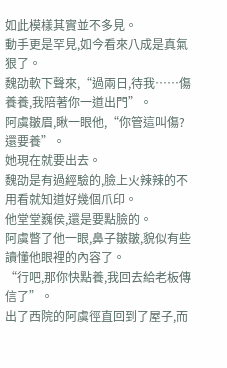如此模樣其實並不多見。
動手更是罕見,如今看來八成是真氣狠了。
魏劭軟下聲來,“過兩日,待我……傷養養,我陪著你一道出門”。
阿虞皺眉,瞅一眼他,“你管這叫傷?還要養”。
她現在就要出去。
魏劭是有過經驗的,臉上火辣辣的不用看就知道好幾個爪印。
他堂堂巍侯,還是要點臉的。
阿虞瞥了他一眼,鼻子皺皺,貌似有些讀懂他眼裡的內容了。
“行吧,那你快點養,我回去給老板傳信了”。
出了西院的阿虞徑直回到了屋子,而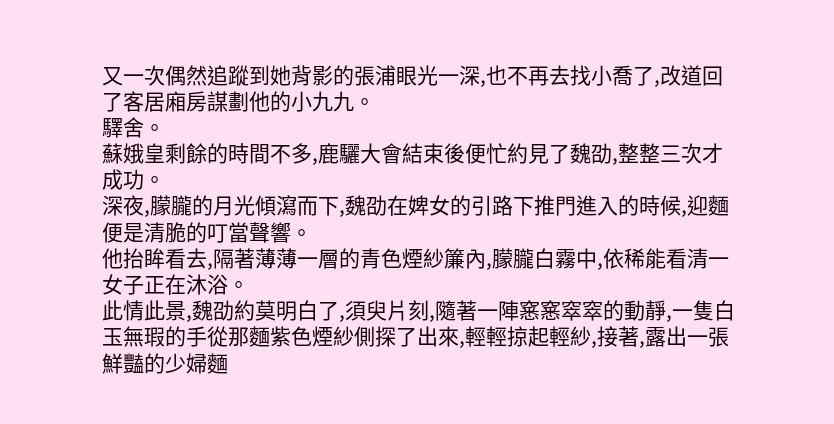又一次偶然追蹤到她背影的張浦眼光一深,也不再去找小喬了,改道回了客居廂房謀劃他的小九九。
驛舍。
蘇娥皇剩餘的時間不多,鹿驪大會結束後便忙約見了魏劭,整整三次才成功。
深夜,朦朧的月光傾瀉而下,魏劭在婢女的引路下推門進入的時候,迎麵便是清脆的叮當聲響。
他抬眸看去,隔著薄薄一層的青色煙紗簾內,朦朧白霧中,依稀能看清一女子正在沐浴。
此情此景,魏劭約莫明白了,須臾片刻,隨著一陣窸窸窣窣的動靜,一隻白玉無瑕的手從那麵紫色煙紗側探了出來,輕輕掠起輕紗,接著,露出一張鮮豔的少婦麵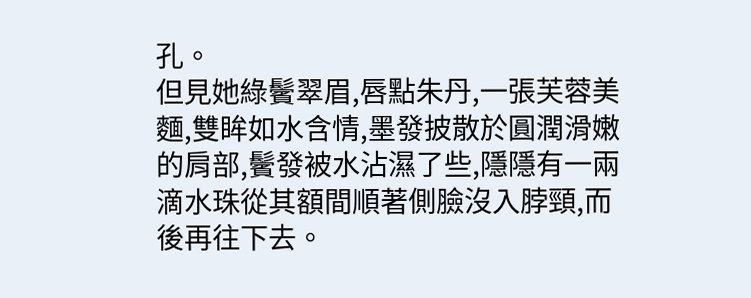孔。
但見她綠鬢翠眉,唇點朱丹,一張芙蓉美麵,雙眸如水含情,墨發披散於圓潤滑嫩的肩部,鬢發被水沾濕了些,隱隱有一兩滴水珠從其額間順著側臉沒入脖頸,而後再往下去。